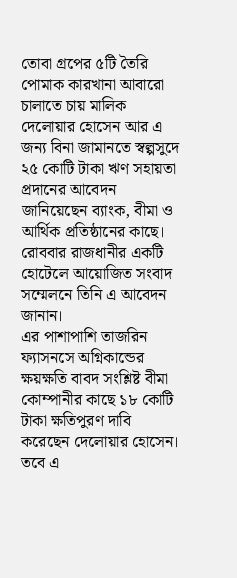তোবা গ্রপের ৫টি তৈরি পোমাক কারখানা আবারো চালাতে চায় মালিক দেলোয়ার হোসেন আর এ জন্য বিনা জামানতে স্বল্পসুদে ২৫ কোটি টাকা ঋণ সহায়তা প্রদানের আবেদন জানিয়েছেন ব্যাংক, বীমা ও আর্থিক প্রতিষ্ঠানের কাছে। রোববার রাজধানীর একটি হোটেলে আয়োজিত সংবাদ সম্মেলনে তিনি এ আবেদন জানান।
এর পাশাপাশি তাজরিন ফ্যাসনসে অগ্নিকান্ডের ক্ষয়ক্ষতি বাবদ সংশ্লিষ্ট বীমা কোম্পানীর কাছে ১৮ কোটি টাকা ক্ষতিপুরণ দাবি করেছেন দেলোয়ার হোসেন। তবে এ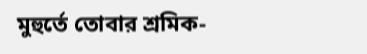মুহুর্তে তোবার শ্রমিক-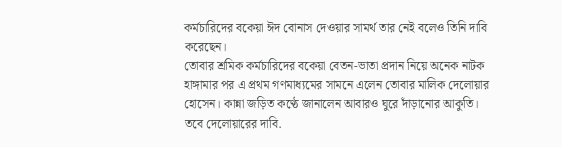কর্মচারিদের বকেয়া ঈদ বোনাস দেওয়ার সামর্থ তার নেই বলেও তিনি দাবি করেছেন।
তোবার শ্রমিক কর্মচারিদের বকেয়া বেতন-ভাতা প্রদান নিয়ে অনেক নাটক হাঙ্গামার পর এ প্রথম গণমাধ্যমের সামনে এলেন তোবার মালিক দেলোয়ার হোসেন। কান্না জড়িত কণ্ঠে জানালেন আবারও ঘুরে দাঁড়ানোর আকুতি।
তবে দেলোয়ারের দাবি.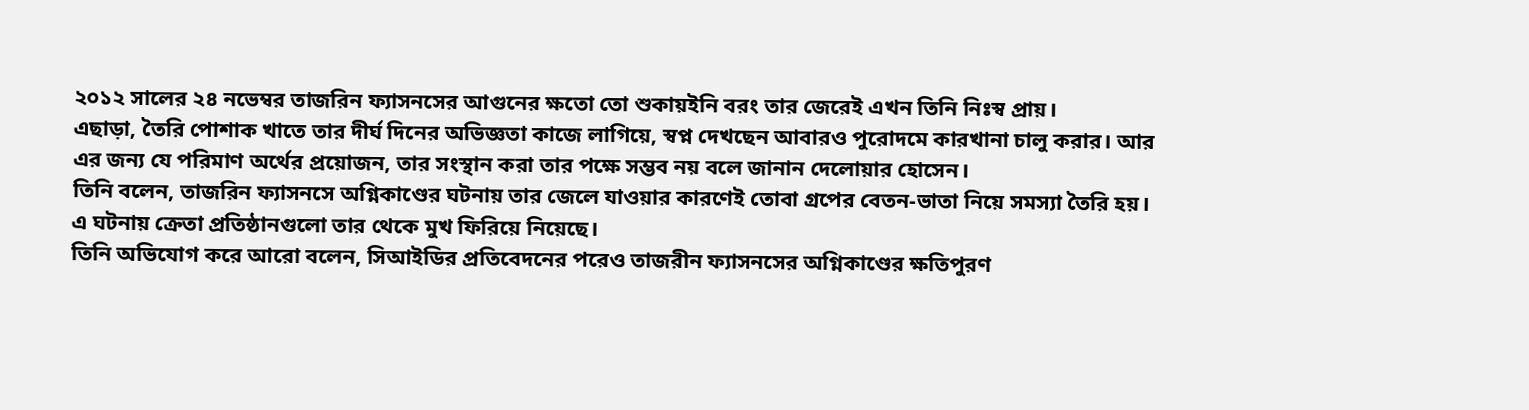২০১২ সালের ২৪ নভেম্বর তাজরিন ফ্যাসনসের আগুনের ক্ষতো তো শুকায়ইনি বরং তার জেরেই এখন তিনি নিঃস্ব প্রায়।
এছাড়া, তৈরি পোশাক খাতে তার দীর্ঘ দিনের অভিজ্ঞতা কাজে লাগিয়ে, স্বপ্ন দেখছেন আবারও পুরোদমে কারখানা চালু করার। আর এর জন্য যে পরিমাণ অর্থের প্রয়োজন, তার সংস্থান করা তার পক্ষে সম্ভব নয় বলে জানান দেলোয়ার হোসেন।
তিনি বলেন, তাজরিন ফ্যাসনসে অগ্নিকাণ্ডের ঘটনায় তার জেলে যাওয়ার কারণেই তোবা গ্রপের বেতন-ভাতা নিয়ে সমস্যা তৈরি হয়। এ ঘটনায় ক্রেতা প্রতিষ্ঠানগুলো তার থেকে মুখ ফিরিয়ে নিয়েছে।
তিনি অভিযোগ করে আরো বলেন, সিআইডির প্রতিবেদনের পরেও তাজরীন ফ্যাসনসের অগ্নিকাণ্ডের ক্ষতিপুরণ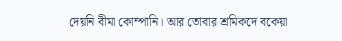দেয়নি বীমা কোম্পানি। আর তোবার শ্রমিকদে বকেয়া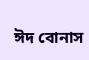ঈদ বোনাস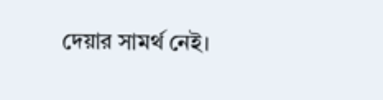দেয়ার সামর্থ নেই।